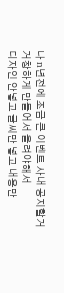나 n년전에 조금 큰 이벤트 사내 공지할거 거창하게 만들어서 올려야해서
디자인 안넣고 글씨만 넣고 내용만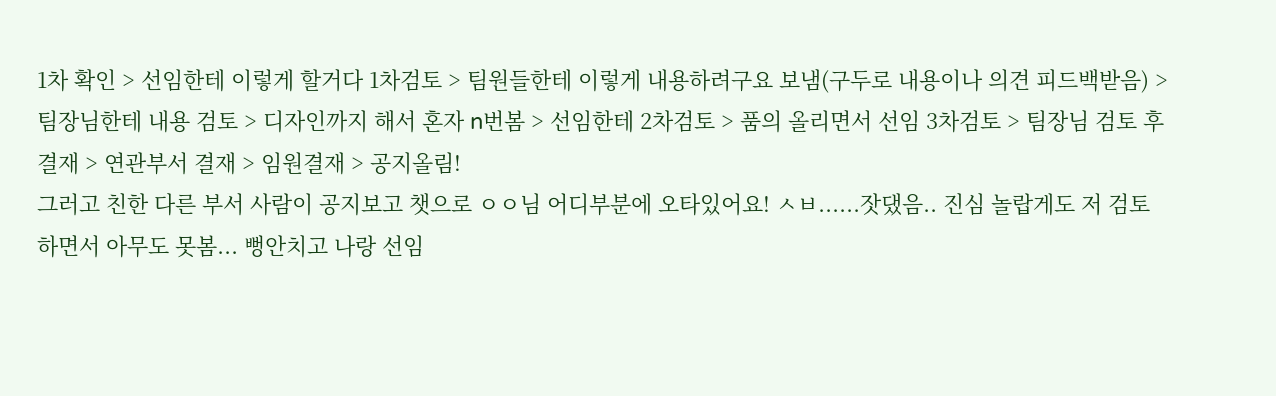1차 확인 > 선임한테 이렇게 할거다 1차검토 > 팀원들한테 이렇게 내용하려구요 보냄(구두로 내용이나 의견 피드백받음) > 팀장님한테 내용 검토 > 디자인까지 해서 혼자 n번봄 > 선임한테 2차검토 > 품의 올리면서 선임 3차검토 > 팀장님 검토 후 결재 > 연관부서 결재 > 임원결재 > 공지올림!
그러고 친한 다른 부서 사람이 공지보고 챗으로 ㅇㅇ님 어디부분에 오타있어요! ㅅㅂ......잣댔음.. 진심 놀랍게도 저 검토하면서 아무도 못봄... 뻥안치고 나랑 선임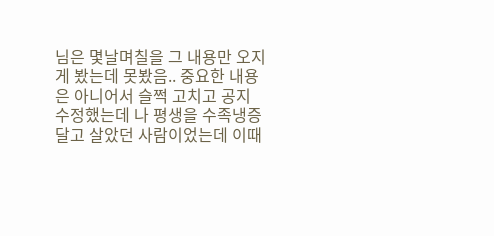님은 몇날며칠을 그 내용만 오지게 봤는데 못봤음.. 중요한 내용은 아니어서 슬쩍 고치고 공지 수정했는데 나 평생을 수족냉증 달고 살았던 사람이었는데 이때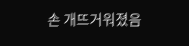손 개뜨거워졌음